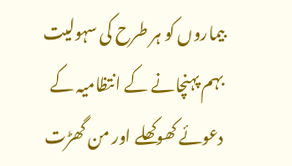بیماروں کو ہر طرح کی سہولیت بہم پہنچانے کے انتظامیہ کے دعوئے کھوکھلے اور من گھڑت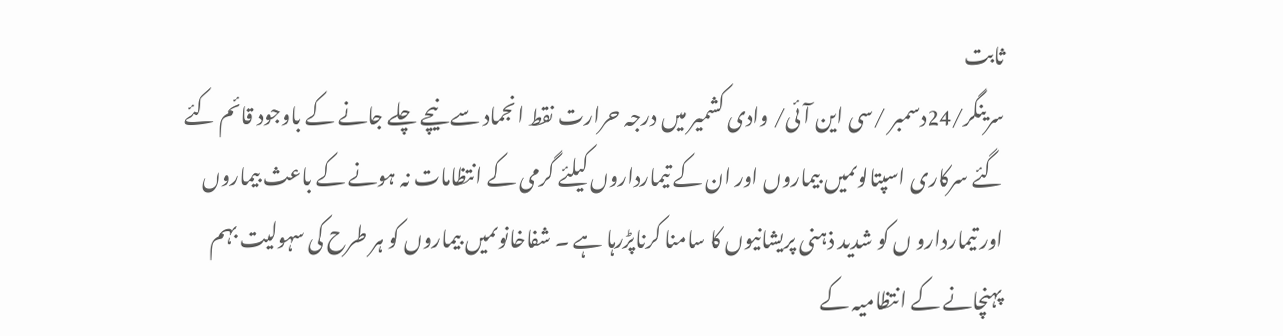ثابت
سرینگر/24دسمبر /سی این آئی/ وادی کشمیر میں درجہ حرارت نقط انجماد سے نیچے چلے جانے کے باوجود قائم کئے گئے سرکاری اسپتالوںمیں بیماروں اور ان کے تیمارداروں کیلئے گرمی کے انتظامات نہ ہونے کے باعث بیماروں اور تیماردارو ں کو شدید ذہنی پریشانیوں کا سامنا کرناپڑرہا ہے ۔ شفاخانوںمیں بیماروں کو ہر طرح کی سہولیت بہم پہنچانے کے انتظامیہ کے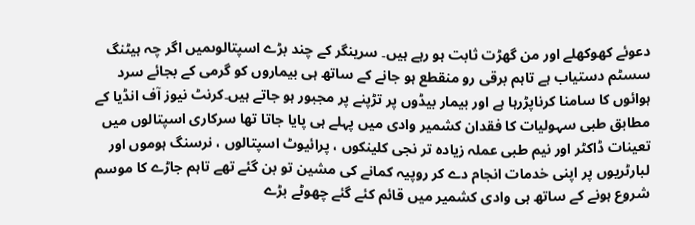دعوئے کھوکھلے اور من گھڑت ثابت ہو رہے ہیں۔ سرینگر کے چند بڑے اسپتالوںمیں اگر چہ ہیٹنگ سسٹم دستیاب ہے تاہم برقی رو منقطع ہو جانے کے ساتھ ہی بیماروں کو گرمی کے بجائے سرد ہوائوں کا سامنا کرناپڑرہا ہے اور بیمار بیڈوں پر تڑپنے پر مجبور ہو جاتے ہیں۔کرنٹ نیوز آف انڈیا کے مطابق طبی سہولیات کا فقدان کشمیر وادی میں پہلے ہی پایا جاتا تھا سرکاری اسپتالوں میں تعینات ڈاکٹر اور نیم طبی عملہ زیادہ تر نجی کلینکوں ، پرائیوٹ اسپتالوں ، نرسنگ ہوموں اور لبارٹریوں پر اپنی خدمات انجام دے کر روپیہ کمانے کی مشین تو بن گئے تھے تاہم جاڑے کا موسم شروع ہونے کے ساتھ ہی وادی کشمیر میں قائم کئے گئے چھوٹے بڑے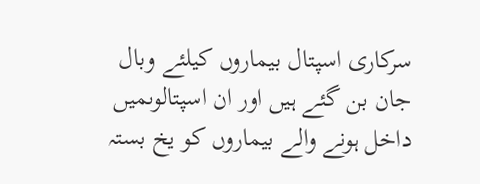سرکاری اسپتال بیماروں کیلئے وبال جان بن گئے ہیں اور ان اسپتالوںمیں داخل ہونے والے بیماروں کو یخ بستہ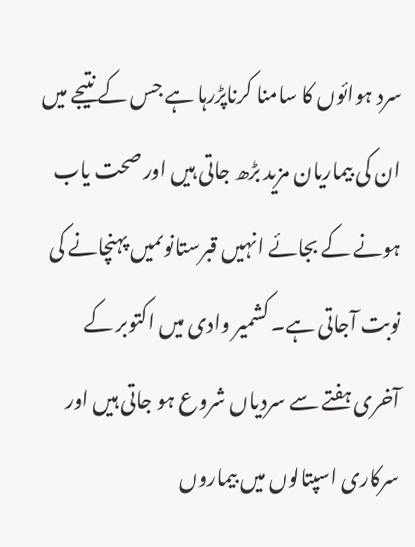سرد ہوائوں کا سامنا کرناپڑرہا ہے جس کے نتیجے میں ان کی بیماریان مزید بڑھ جاتی ہیں اور صحت یاب ہونے کے بجائے انہیں قبرستانوںمیں پہنچانے کی نوبت آجاتی ہے۔ کشمیر وادی میں اکتوبر کے آخری ہفتے سے سردیاں شروع ہو جاتی ہیں اور سرکاری اسپتالوں میں بیماروں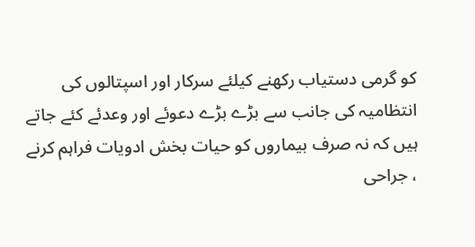کو گرمی دستیاب رکھنے کیلئے سرکار اور اسپتالوں کی انتظامیہ کی جانب سے بڑے بڑے دعوئے اور وعدئے کئے جاتے ہیں کہ نہ صرف بیماروں کو حیات بخش ادویات فراہم کرنے ، جراحی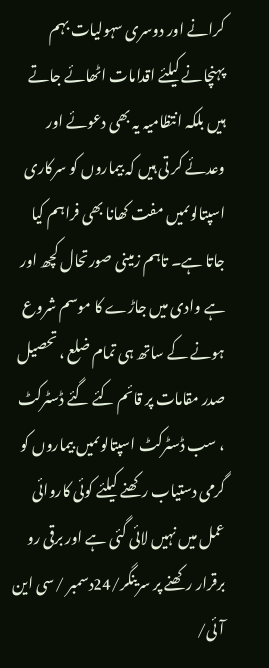کرانے اور دوسری سہولیات بہم پہنچانے کیلئے اقدامات اٹھائے جاتے ہیں بلکہ انتظامیہ یہ بھی دعوئے اور وعدئے کر تی ہیں کہ بیماروں کو سرکاری اسپتالوںمیں مفت کھانا بھی فراہم کیا جاتا ہے۔ تاہم زمینی صورتحال کچھ اور ہے وادی میں جاڑے کا موسم شروع ہونے کے ساتھ ہی تمام ضلع ، تحصیل صدر مقامات پر قائم کئے گئے ڈسٹرکٹ ، سب ڈسٹرکٹ اسپتالوںمیں بیماروں کو گرمی دستیاب رکھنے کیلئے کوئی کاروائی عمل میں نہیں لائی گئی ہے اور برقی رو برقرار رکھنے پر سرینگر/24دسمبر /سی این آئی/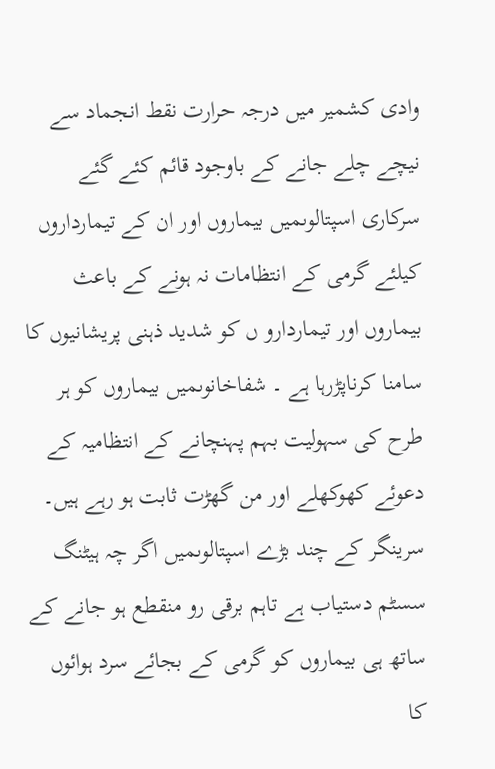وادی کشمیر میں درجہ حرارت نقط انجماد سے نیچے چلے جانے کے باوجود قائم کئے گئے سرکاری اسپتالوںمیں بیماروں اور ان کے تیمارداروں کیلئے گرمی کے انتظامات نہ ہونے کے باعث بیماروں اور تیماردارو ں کو شدید ذہنی پریشانیوں کا سامنا کرناپڑرہا ہے ۔ شفاخانوںمیں بیماروں کو ہر طرح کی سہولیت بہم پہنچانے کے انتظامیہ کے دعوئے کھوکھلے اور من گھڑت ثابت ہو رہے ہیں۔ سرینگر کے چند بڑے اسپتالوںمیں اگر چہ ہیٹنگ سسٹم دستیاب ہے تاہم برقی رو منقطع ہو جانے کے ساتھ ہی بیماروں کو گرمی کے بجائے سرد ہوائوں کا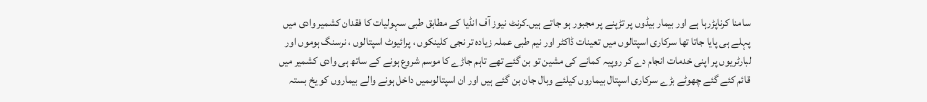سامنا کرناپڑرہا ہے اور بیمار بیڈوں پر تڑپنے پر مجبور ہو جاتے ہیں۔کرنٹ نیوز آف انڈیا کے مطابق طبی سہولیات کا فقدان کشمیر وادی میں پہلے ہی پایا جاتا تھا سرکاری اسپتالوں میں تعینات ڈاکٹر اور نیم طبی عملہ زیادہ تر نجی کلینکوں ، پرائیوٹ اسپتالوں ، نرسنگ ہوموں اور لبارٹریوں پر اپنی خدمات انجام دے کر روپیہ کمانے کی مشین تو بن گئے تھے تاہم جاڑے کا موسم شروع ہونے کے ساتھ ہی وادی کشمیر میں قائم کئے گئے چھوٹے بڑے سرکاری اسپتال بیماروں کیلئے وبال جان بن گئے ہیں اور ان اسپتالوںمیں داخل ہونے والے بیماروں کو یخ بستہ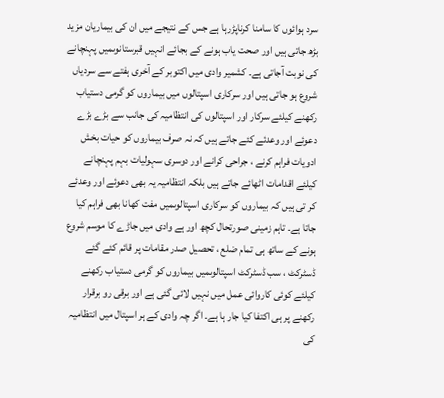سرد ہوائوں کا سامنا کرناپڑرہا ہے جس کے نتیجے میں ان کی بیماریان مزید بڑھ جاتی ہیں اور صحت یاب ہونے کے بجائے انہیں قبرستانوںمیں پہنچانے کی نوبت آجاتی ہے۔ کشمیر وادی میں اکتوبر کے آخری ہفتے سے سردیاں شروع ہو جاتی ہیں اور سرکاری اسپتالوں میں بیماروں کو گرمی دستیاب رکھنے کیلئے سرکار اور اسپتالوں کی انتظامیہ کی جانب سے بڑے بڑے دعوئے اور وعدئے کئے جاتے ہیں کہ نہ صرف بیماروں کو حیات بخش ادویات فراہم کرنے ، جراحی کرانے اور دوسری سہولیات بہم پہنچانے کیلئے اقدامات اٹھائے جاتے ہیں بلکہ انتظامیہ یہ بھی دعوئے اور وعدئے کر تی ہیں کہ بیماروں کو سرکاری اسپتالوںمیں مفت کھانا بھی فراہم کیا جاتا ہے۔ تاہم زمینی صورتحال کچھ اور ہے وادی میں جاڑے کا موسم شروع ہونے کے ساتھ ہی تمام ضلع ، تحصیل صدر مقامات پر قائم کئے گئے ڈسٹرکٹ ، سب ڈسٹرکٹ اسپتالوںمیں بیماروں کو گرمی دستیاب رکھنے کیلئے کوئی کاروائی عمل میں نہیں لائی گئی ہے اور برقی رو برقرار رکھنے پر ہی اکتفا کیا جار ہا ہے۔ اگر چہ وادی کے ہر اسپتال میں انتظامیہ کی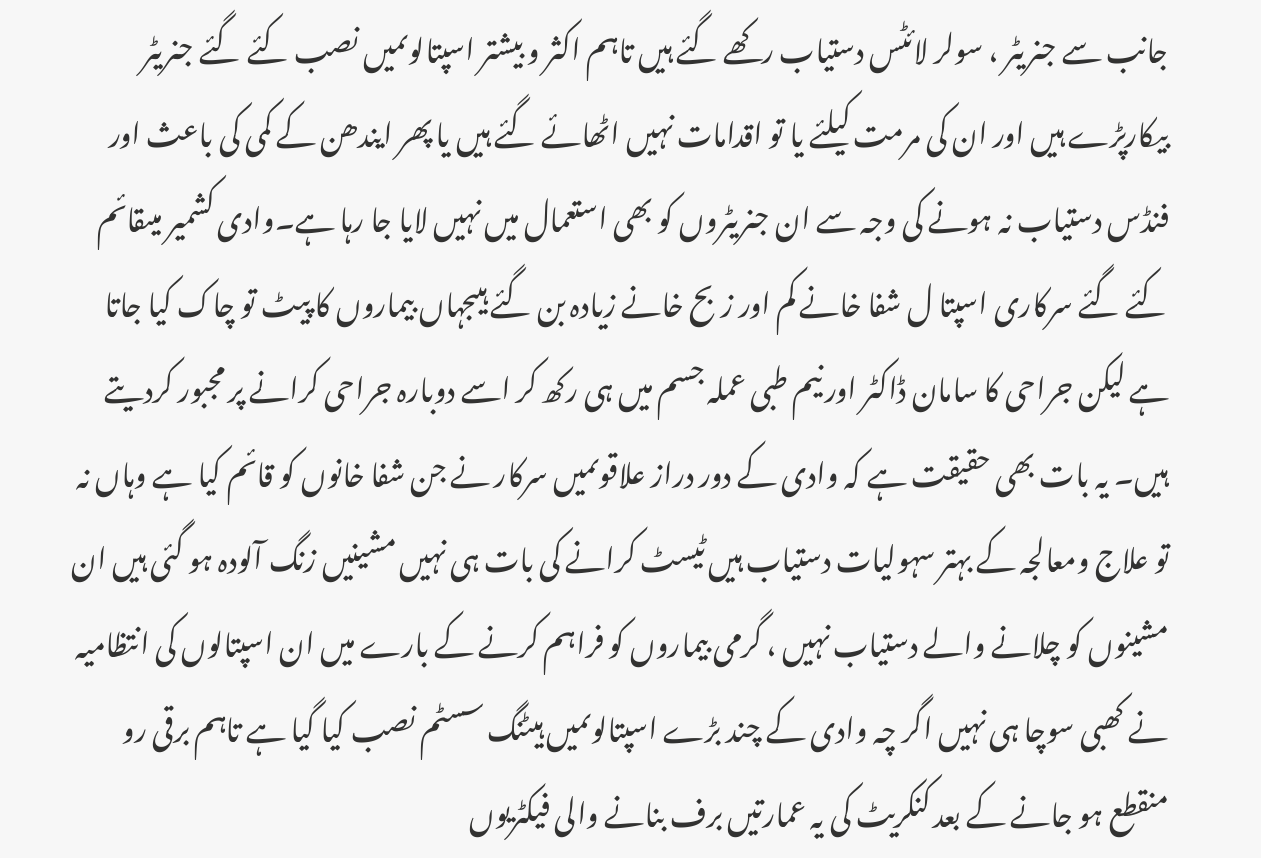جانب سے جنریٹر ، سولر لائٹس دستیاب رکھے گئے ہیں تاہم اکثر و بیشتر اسپتالوںمیں نصب کئے گئے جنریٹر بیکارپڑے ہیں اور ان کی مرمت کیلئے یا تو اقدامات نہیں اٹھائے گئے ہیں یا پھر ایندھن کے کمی کی باعث اور فنڈس دستیاب نہ ہونے کی وجہ سے ان جنریٹروں کو بھی استعمال میں نہیں لایا جا رہا ہے۔وادی کشمیر میںقائم کئے گئے سرکاری اسپتا ل شفا خانے کم اور زبح خانے زیادہ بن گئے ہیںجہاں بیماروں کا پیٹ تو چاک کیا جاتا ہے لیکن جراحی کا سامان ڈاکٹر اور نیم طبی عملہ جسم میں ہی رکھ کر اسے دوبارہ جراحی کرانے پر مجبور کردیتے ہیں۔ یہ بات بھی حقیقت ہے کہ وادی کے دور دراز علاقوںمیں سرکار نے جن شفا خانوں کو قائم کیا ہے وہاں نہ تو علاج ومعالجہ کے بہتر سہولیات دستیاب ہیں ٹیسٹ کرانے کی بات ہی نہیں مشینیں زنگ آلودہ ہو گئی ہیں ان مشینوں کو چلانے والے دستیاب نہیں ، گرمی بیماروں کو فراہم کرنے کے بارے میں ان اسپتالوں کی انتظامیہ نے کھبی سوچا ہی نہیں اگر چہ وادی کے چند بڑے اسپتالوںمیں ہیٹنگ سسٹم نصب کیا گیا ہے تاہم برقی رو منقطع ہو جانے کے بعد کنکریٹ کی یہ عمارتیں برف بنانے والی فیکٹریوں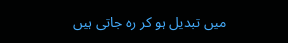میں تبدیل ہو کر رہ جاتی ہیں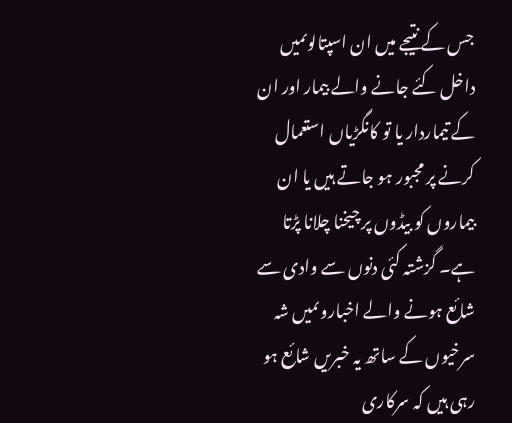جس کے نتیجے میں ان اسپتالوںمیں داخل کئے جانے والے بیمار اور ان کے تیماردار یا تو کانگڑیاں استعمال کرنے پر مجبور ہو جاتے ہیں یا ان بیماروں کو بیڈوں پر چیخنا چلانا پڑتا ہے۔ گزشتہ کئی دنوں سے وادی سے شائع ہونے والے اخباروںمیں شہ سرخیوں کے ساتھ یہ خبریں شائع ہو رہی ہیں کہ سرکاری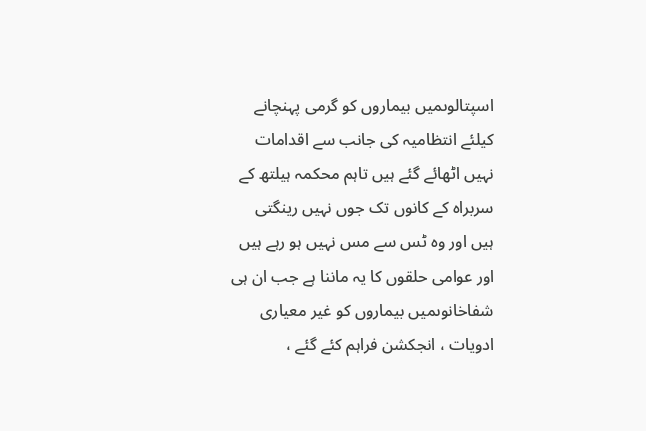اسپتالوںمیں بیماروں کو گرمی پہنچانے کیلئے انتظامیہ کی جانب سے اقدامات نہیں اٹھائے گئے ہیں تاہم محکمہ ہیلتھ کے سربراہ کے کانوں تک جوں نہیں رینگتی ہیں اور وہ ٹس سے مس نہیں ہو رہے ہیں اور عوامی حلقوں کا یہ ماننا ہے جب ان ہی شفاخانوںمیں بیماروں کو غیر معیاری ادویات ، انجکشن فراہم کئے گئے ،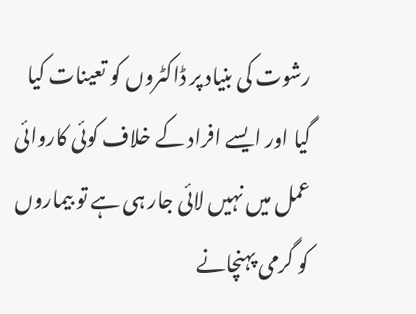رشوت کی بنیاد پر ڈاکٹروں کو تعینات کیا گیا اور ایسے افراد کے خلاف کوئی کاروائی عمل میں نہیں لائی جار ہی ہے تو بیماروں کو گرمی پہنچانے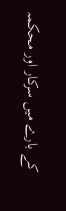کے بارے میں سرکار اور محکمہ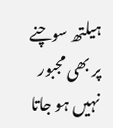ہیلتھ سوچنے پر بھی مجبور نہیں ہو جاتا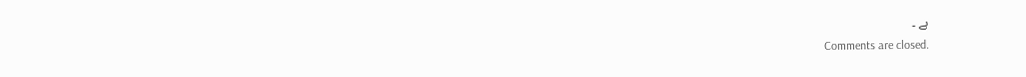ہے ۔
Comments are closed.